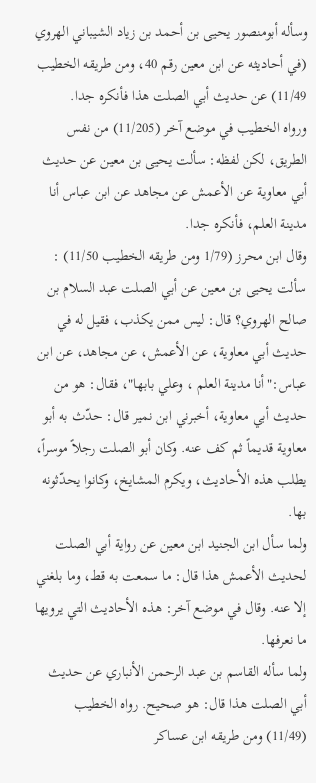وسأله أبومنصور يحيى بن أحمد بن زياد الشيباني الهروي (في أحاديثه عن ابن معين رقم 40، ومن طريقه الخطيب 11/49) عن حديث أبي الصلت هذا فأنكره جدا.
ورواه الخطيب في موضع آخر (11/205) من نفس الطريق، لكن لفظه: سألت يحيى بن معين عن حديث أبي معاوية عن الأعمش عن مجاهد عن ابن عباس أنا مدينة العلم، فأنكره جدا.
وقال ابن محرز (1/79 ومن طريقه الخطيب 11/50) : سألت يحيى بن معين عن أبي الصلت عبد السلام بن صالح الهروي؟ قال: ليس ممن يكذب، فقيل له في حديث أبي معاوية، عن الأعمش، عن مجاهد، عن ابن عباس:"أنا مدينة العلم ، وعلي بابها"، فقال: هو من حديث أبي معاوية، أخبرني ابن نمير قال: حدّث به أبو معاوية قديماً ثم كف عنه. وكان أبو الصلت رجلاً موسراً، يطلب هذه الأحاديث، ويكرم المشايخ، وكانوا يحدّثونه بها.
ولما سأل ابن الجنيد ابن معين عن رواية أبي الصلت لحديث الأعمش هذا قال: ما سمعت به قط، وما بلغني إلا عنه. وقال في موضع آخر: هذه الأحاديث التي يرويها ما نعرفها.
ولما سأله القاسم بن عبد الرحمن الأنباري عن حديث أبي الصلت هذا قال: هو صحيح. رواه الخطيب (11/49) ومن طريقه ابن عساكر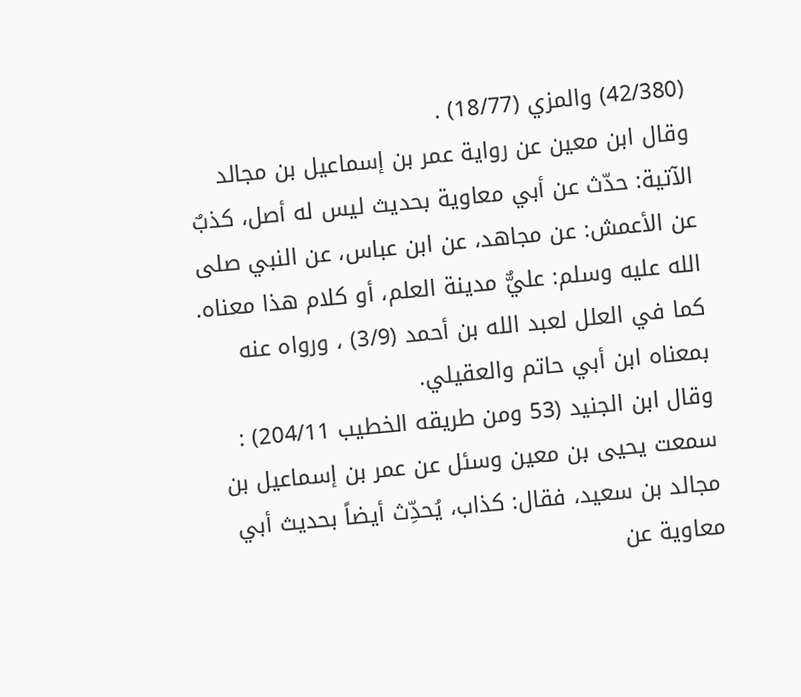(42/380) والمزي (18/77) .
وقال ابن معين عن رواية عمر بن إسماعيل بن مجالد الآتية: حدّث عن أبي معاوية بحديث ليس له أصل، كذبٌ عن الأعمش: عن مجاهد، عن ابن عباس، عن النبي صلى الله عليه وسلم: عليٌّ مدينة العلم، أو كلام هذا معناه. كما في العلل لعبد الله بن أحمد (3/9) ، ورواه عنه بمعناه ابن أبي حاتم والعقيلي.
وقال ابن الجنيد (53 ومن طريقه الخطيب 204/11) : سمعت يحيى بن معين وسئل عن عمر بن إسماعيل بن مجالد بن سعيد، فقال: كذاب، يُحدِّث أيضاً بحديث أبي معاوية عن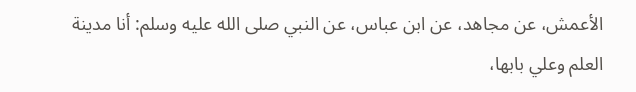الأعمش، عن مجاهد، عن ابن عباس، عن النبي صلى الله عليه وسلم: أنا مدينة العلم وعلي بابها،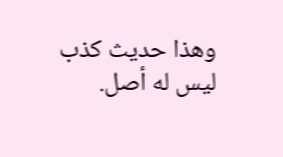وهذا حديث كذب ليس له أصل.